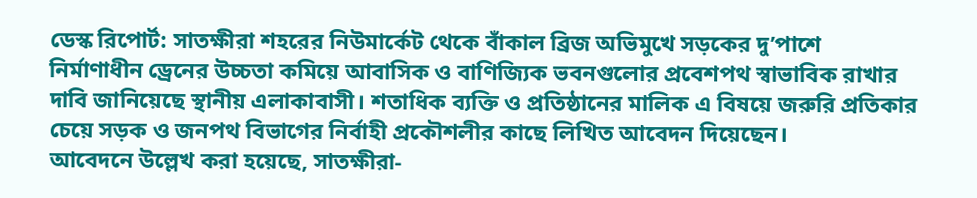ডেস্ক রিপোর্ট: সাতক্ষীরা শহরের নিউমার্কেট থেকে বাঁকাল ব্রিজ অভিমুখে সড়কের দু’পাশে নির্মাণাধীন ড্রেনের উচ্চতা কমিয়ে আবাসিক ও বাণিজ্যিক ভবনগুলোর প্রবেশপথ স্বাভাবিক রাখার দাবি জানিয়েছে স্থানীয় এলাকাবাসী। শতাধিক ব্যক্তি ও প্রতিষ্ঠানের মালিক এ বিষয়ে জরুরি প্রতিকার চেয়ে সড়ক ও জনপথ বিভাগের নির্বাহী প্রকৌশলীর কাছে লিখিত আবেদন দিয়েছেন।
আবেদনে উল্লেখ করা হয়েছে, সাতক্ষীরা-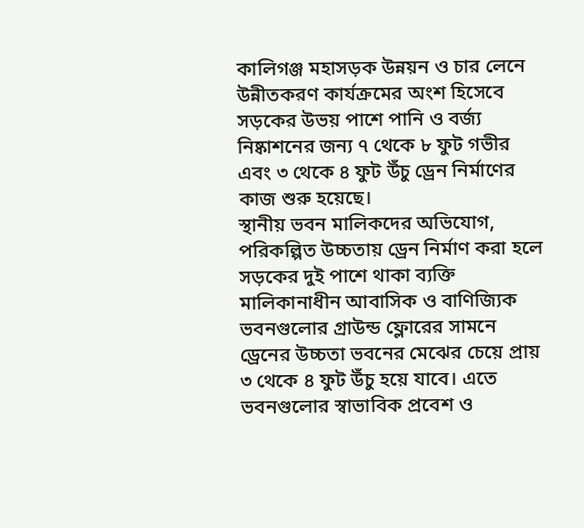কালিগঞ্জ মহাসড়ক উন্নয়ন ও চার লেনে উন্নীতকরণ কার্যক্রমের অংশ হিসেবে সড়কের উভয় পাশে পানি ও বর্জ্য নিষ্কাশনের জন্য ৭ থেকে ৮ ফুট গভীর এবং ৩ থেকে ৪ ফুট উঁচু ড্রেন নির্মাণের কাজ শুরু হয়েছে।
স্থানীয় ভবন মালিকদের অভিযোগ, পরিকল্পিত উচ্চতায় ড্রেন নির্মাণ করা হলে সড়কের দুই পাশে থাকা ব্যক্তি মালিকানাধীন আবাসিক ও বাণিজ্যিক ভবনগুলোর গ্রাউন্ড ফ্লোরের সামনে ড্রেনের উচ্চতা ভবনের মেঝের চেয়ে প্রায় ৩ থেকে ৪ ফুট উঁচু হয়ে যাবে। এতে ভবনগুলোর স্বাভাবিক প্রবেশ ও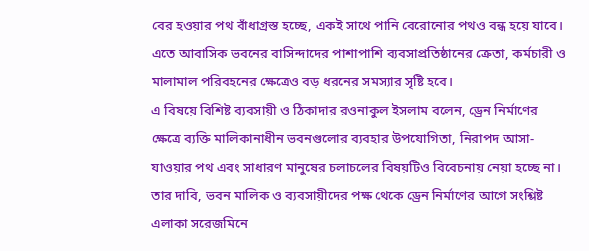বের হওয়ার পথ বাঁধাগ্রস্ত হচ্ছে, একই সাথে পানি বেরোনোর পথও বন্ধ হয়ে যাবে। এতে আবাসিক ভবনের বাসিন্দাদের পাশাপাশি ব্যবসাপ্রতিষ্ঠানের ক্রেতা, কর্মচারী ও মালামাল পরিবহনের ক্ষেত্রেও বড় ধরনের সমস্যার সৃষ্টি হবে।
এ বিষয়ে বিশিষ্ট ব্যবসায়ী ও ঠিকাদার রওনাকুল ইসলাম বলেন, ড্রেন নির্মাণের ক্ষেত্রে ব্যক্তি মালিকানাধীন ভবনগুলোর ব্যবহার উপযোগিতা, নিরাপদ আসা-যাওয়ার পথ এবং সাধারণ মানুষের চলাচলের বিষয়টিও বিবেচনায় নেয়া হচ্ছে না। তার দাবি, ভবন মালিক ও ব্যবসায়ীদের পক্ষ থেকে ড্রেন নির্মাণের আগে সংশ্লিষ্ট এলাকা সরেজমিনে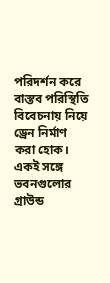পরিদর্শন করে বাস্তব পরিস্থিতি বিবেচনায় নিয়ে ড্রেন নির্মাণ করা হোক।
একই সঙ্গে ভবনগুলোর গ্রাউন্ড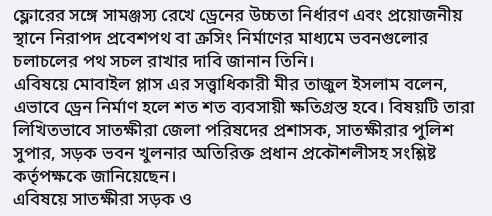ফ্লোরের সঙ্গে সামঞ্জস্য রেখে ড্রেনের উচ্চতা নির্ধারণ এবং প্রয়োজনীয় স্থানে নিরাপদ প্রবেশপথ বা ক্রসিং নির্মাণের মাধ্যমে ভবনগুলোর চলাচলের পথ সচল রাখার দাবি জানান তিনি।
এবিষয়ে মোবাইল প্লাস এর সত্ত্বাধিকারী মীর তাজুল ইসলাম বলেন, এভাবে ড্রেন নির্মাণ হলে শত শত ব্যবসায়ী ক্ষতিগ্রস্ত হবে। বিষয়টি তারা লিখিতভাবে সাতক্ষীরা জেলা পরিষদের প্রশাসক, সাতক্ষীরার পুলিশ সুপার, সড়ক ভবন খুলনার অতিরিক্ত প্রধান প্রকৌশলীসহ সংশ্লিষ্ট কর্তৃপক্ষকে জানিয়েছেন।
এবিষয়ে সাতক্ষীরা সড়ক ও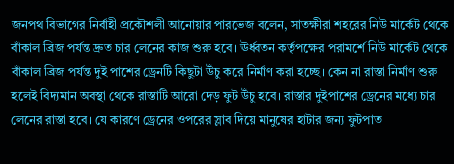জনপথ বিভাগের নির্বাহী প্রকৌশলী আনোয়ার পারভেজ বলেন, সাতক্ষীরা শহরের নিউ মার্কেট থেকে বাঁকাল ব্রিজ পর্যন্ত দ্রুত চার লেনের কাজ শুরু হবে। ঊর্ধ্বতন কর্তৃপক্ষের পরামর্শে নিউ মার্কেট থেকে বাঁকাল ব্রিজ পর্যন্ত দুই পাশের ড্রেনটি কিছুটা উঁচু করে নির্মাণ করা হচ্ছে। কেন না রাস্তা নির্মাণ শুরু হলেই বিদ্যমান অবস্থা থেকে রাস্তাটি আরো দেড় ফুট উঁচু হবে। রাস্তার দুইপাশের ড্রেনের মধ্যে চার লেনের রাস্তা হবে। যে কারণে ড্রেনের ওপরের স্লাব দিয়ে মানুষের হাটার জন্য ফুটপাত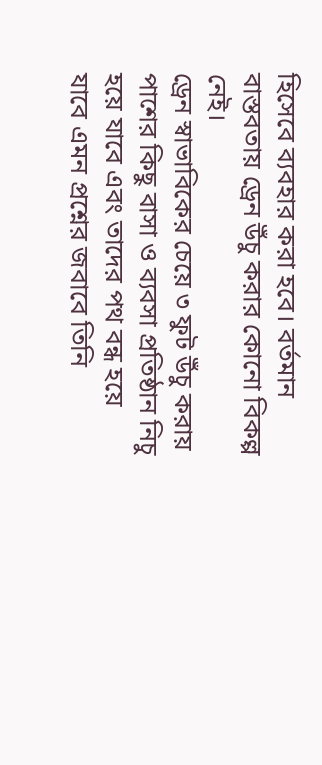হিসেবে ব্যবহার করা হবে। বর্তমান বাস্তবতায় ড্রেন উঁচু করার কোনো বিকল্প নেই।
ড্রেন স্বাভাবিকের চেয়ে ৩ ফুট উঁচু করায় পাশের কিছু বাসা ও ব্যবসা প্রতিষ্ঠান নিচু হয়ে যাবে এবং তাদের পথ বন্ধ হয়ে যাবে এমন প্রশ্নের জবাবে তিনি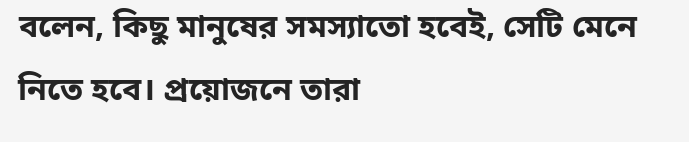বলেন, কিছু মানুষের সমস্যাতো হবেই, সেটি মেনে নিতে হবে। প্রয়োজনে তারা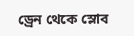ড্রেন থেকে স্লোব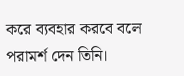করে ব্যবহার করবে বলে পরামর্শ দেন তিনি।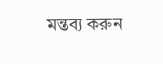মন্তব্য করুন